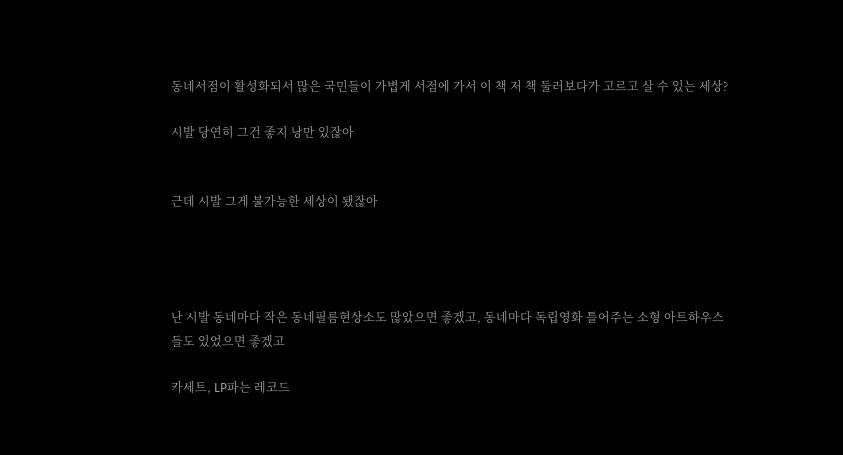동네서점이 활성화되서 많은 국민들이 가볍게 서점에 가서 이 책 저 책 둘러보다가 고르고 살 수 있는 세상?

시발 당연히 그건 좋지 낭만 있잖아


근데 시발 그게 불가능한 세상이 됐잖아




난 시발 동네마다 작은 동네필름현상소도 많았으면 좋겠고, 동네마다 독립영화 틀어주는 소형 아트하우스들도 있었으면 좋겠고

카세트, LP파는 레코드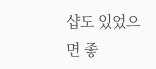샵도 있었으면 좋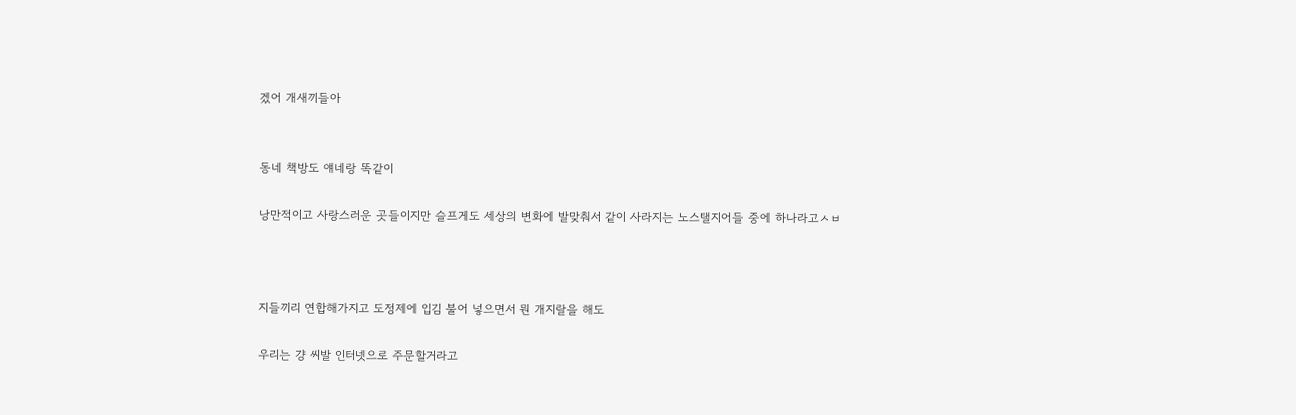겠어 개새끼들아


동네 책방도 얘네랑 똑같이

낭만적이고 사랑스러운 곳들이지만 슬프게도 세상의 변화에 발맞춰서 같이 사라지는 노스탤지어들 중에 하나라고ㅅㅂ



지들끼리 연합해가지고 도정제에 입김 불어 넣으면서 뭔 개지랄을 해도

우리는 걍 씨발 인터넷으로 주문할거라고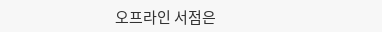오프라인 서점은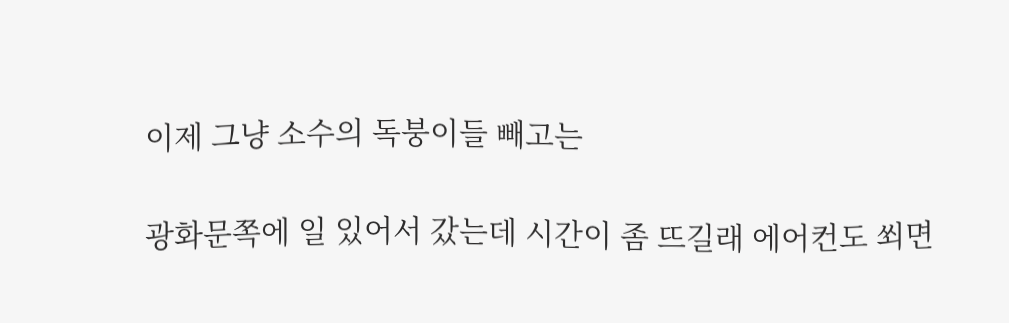이제 그냥 소수의 독붕이들 빼고는

광화문쪽에 일 있어서 갔는데 시간이 좀 뜨길래 에어컨도 쐬면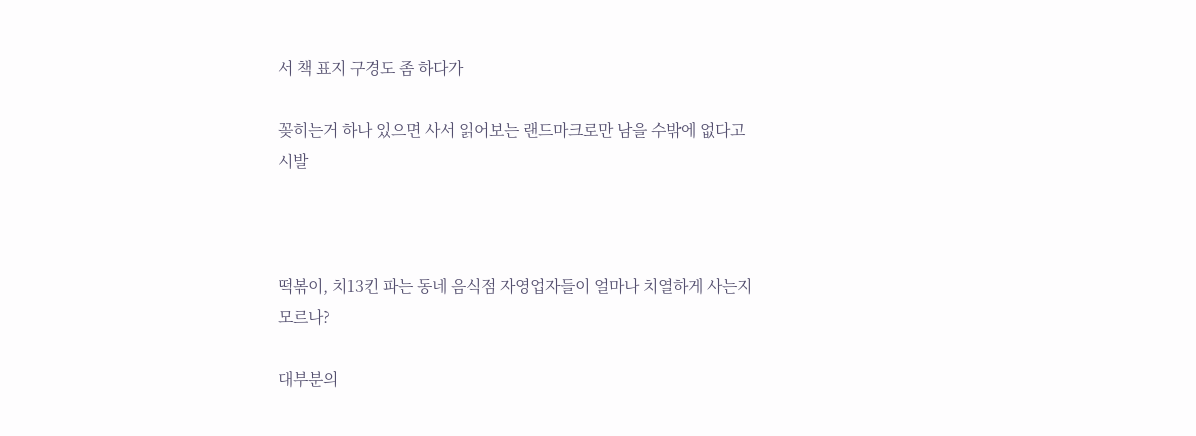서 책 표지 구경도 좀 하다가

꽂히는거 하나 있으면 사서 읽어보는 랜드마크로만 남을 수밖에 없다고 시발



떡볶이, 치13킨 파는 동네 음식점 자영업자들이 얼마나 치열하게 사는지 모르나?

대부분의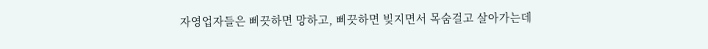자영업자들은 삐끗하면 망하고, 삐끗하면 빚지면서 목숨걸고 살아가는데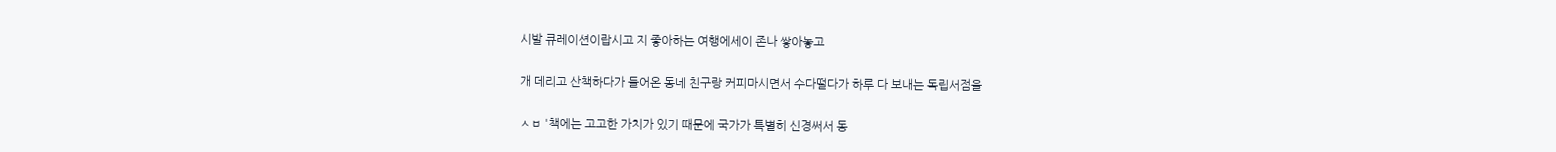시발 큐레이션이랍시고 지 좋아하는 여행에세이 존나 쌓아놓고

개 데리고 산책하다가 들어온 동네 친구랑 커피마시면서 수다떨다가 하루 다 보내는 독립서점을

ㅅㅂ '책에는 고고한 가치가 있기 때문에 국가가 특별히 신경써서 동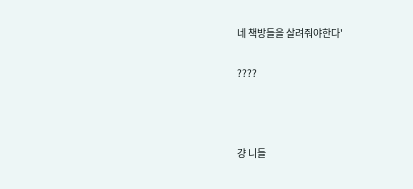네 책방들을 살려줘야한다'

????



걍 니들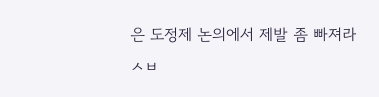은 도정제 논의에서 제발 좀 빠져라 ㅅㅂ